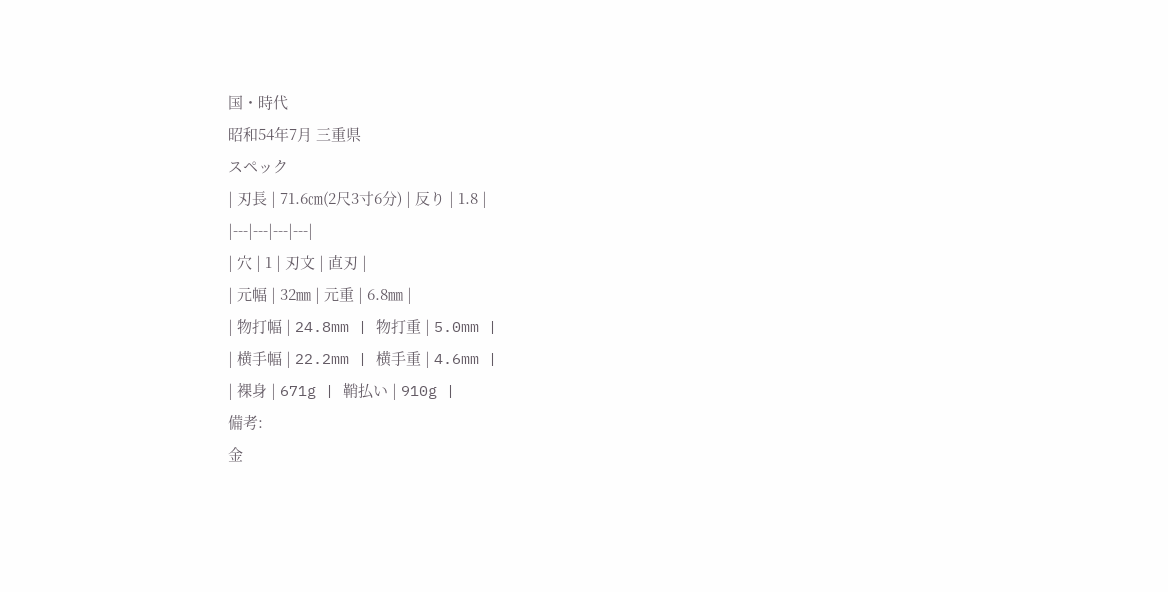国・時代
昭和54年7月 三重県
スペック
| 刃長 | 71.6㎝(2尺3寸6分) | 反り | 1.8 |
|---|---|---|---|
| 穴 | 1 | 刃文 | 直刃 |
| 元幅 | 32㎜ | 元重 | 6.8㎜ |
| 物打幅 | 24.8mm | 物打重 | 5.0mm |
| 横手幅 | 22.2mm | 横手重 | 4.6mm |
| 裸身 | 671g | 鞘払い | 910g |
備考:
金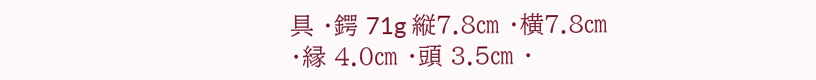具 ・鍔 71g 縦7.8㎝ ・横7.8㎝
・縁 4.0㎝ ・頭 3.5㎝ ・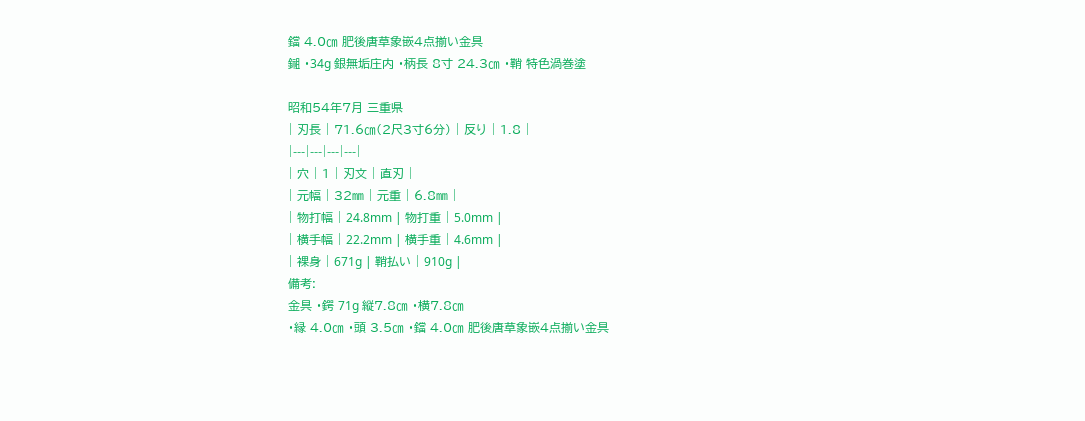鐺 4.0㎝ 肥後唐草象嵌4点揃い金具
鎺 ・34g 銀無垢庄内 ・柄長 8寸 24.3㎝ ・鞘 特色渦巻塗

昭和54年7月 三重県
| 刃長 | 71.6㎝(2尺3寸6分) | 反り | 1.8 |
|---|---|---|---|
| 穴 | 1 | 刃文 | 直刃 |
| 元幅 | 32㎜ | 元重 | 6.8㎜ |
| 物打幅 | 24.8mm | 物打重 | 5.0mm |
| 横手幅 | 22.2mm | 横手重 | 4.6mm |
| 裸身 | 671g | 鞘払い | 910g |
備考:
金具 ・鍔 71g 縦7.8㎝ ・横7.8㎝
・縁 4.0㎝ ・頭 3.5㎝ ・鐺 4.0㎝ 肥後唐草象嵌4点揃い金具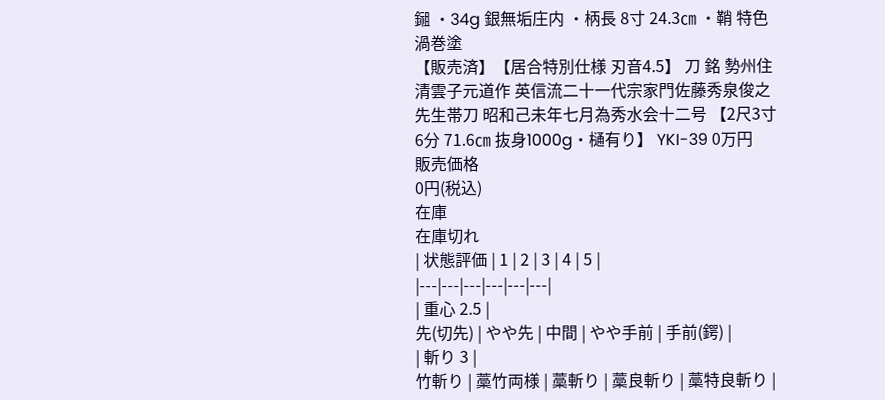鎺 ・34g 銀無垢庄内 ・柄長 8寸 24.3㎝ ・鞘 特色渦巻塗
【販売済】【居合特別仕様 刃音4.5】 刀 銘 勢州住清雲子元道作 英信流二十一代宗家門佐藤秀泉俊之先生帯刀 昭和己未年七月為秀水会十二号 【2尺3寸6分 71.6㎝ 抜身1000g・樋有り】 YKI-39 0万円
販売価格
0円(税込)
在庫
在庫切れ
| 状態評価 | 1 | 2 | 3 | 4 | 5 |
|---|---|---|---|---|---|
| 重心 2.5 |
先(切先) | やや先 | 中間 | やや手前 | 手前(鍔) |
| 斬り 3 |
竹斬り | 藁竹両様 | 藁斬り | 藁良斬り | 藁特良斬り |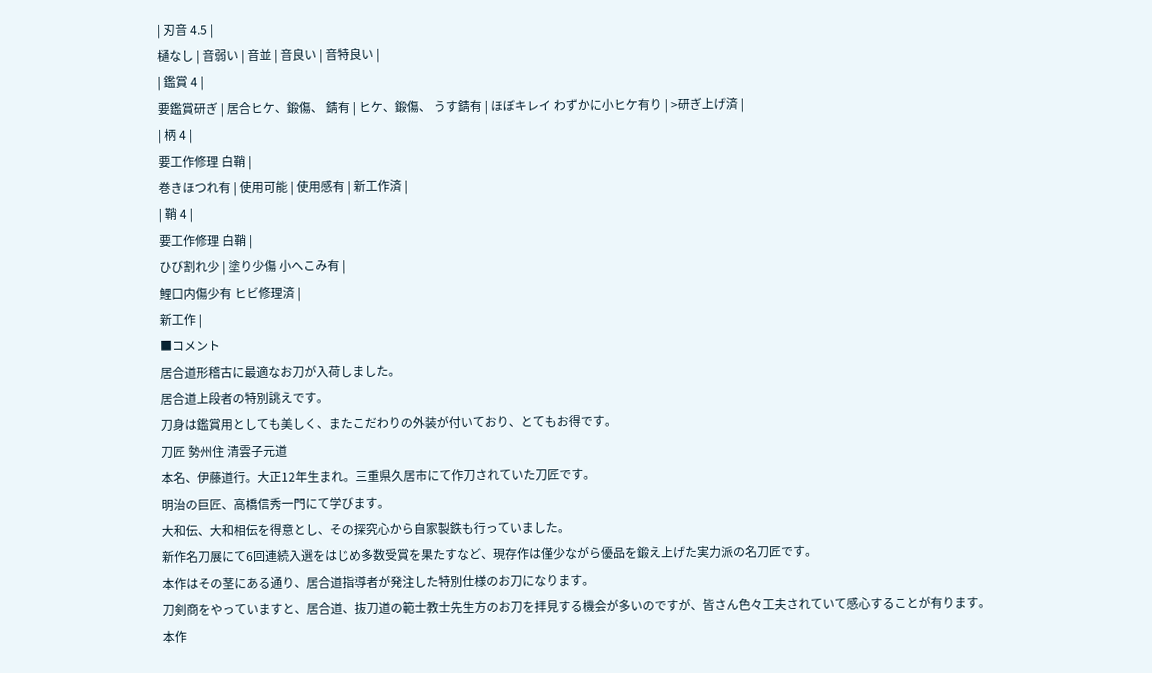| 刃音 4.5 |
樋なし | 音弱い | 音並 | 音良い | 音特良い |
| 鑑賞 4 |
要鑑賞研ぎ | 居合ヒケ、鍛傷、 錆有 | ヒケ、鍛傷、 うす錆有 | ほぼキレイ わずかに小ヒケ有り | >研ぎ上げ済 |
| 柄 4 |
要工作修理 白鞘 |
巻きほつれ有 | 使用可能 | 使用感有 | 新工作済 |
| 鞘 4 |
要工作修理 白鞘 |
ひび割れ少 | 塗り少傷 小へこみ有 |
鯉口内傷少有 ヒビ修理済 |
新工作 |
■コメント
居合道形稽古に最適なお刀が入荷しました。
居合道上段者の特別誂えです。
刀身は鑑賞用としても美しく、またこだわりの外装が付いており、とてもお得です。
刀匠 勢州住 清雲子元道
本名、伊藤道行。大正12年生まれ。三重県久居市にて作刀されていた刀匠です。
明治の巨匠、高橋信秀一門にて学びます。
大和伝、大和相伝を得意とし、その探究心から自家製鉄も行っていました。
新作名刀展にて6回連続入選をはじめ多数受賞を果たすなど、現存作は僅少ながら優品を鍛え上げた実力派の名刀匠です。
本作はその茎にある通り、居合道指導者が発注した特別仕様のお刀になります。
刀剣商をやっていますと、居合道、抜刀道の範士教士先生方のお刀を拝見する機会が多いのですが、皆さん色々工夫されていて感心することが有ります。
本作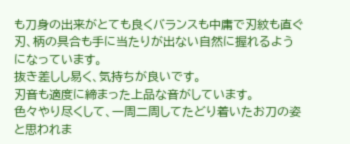も刀身の出来がとても良くバランスも中庸で刃紋も直ぐ刃、柄の具合も手に当たりが出ない自然に握れるようになっています。
抜き差しし易く、気持ちが良いです。
刃音も適度に締まった上品な音がしています。
色々やり尽くして、一周二周してたどり着いたお刀の姿と思われま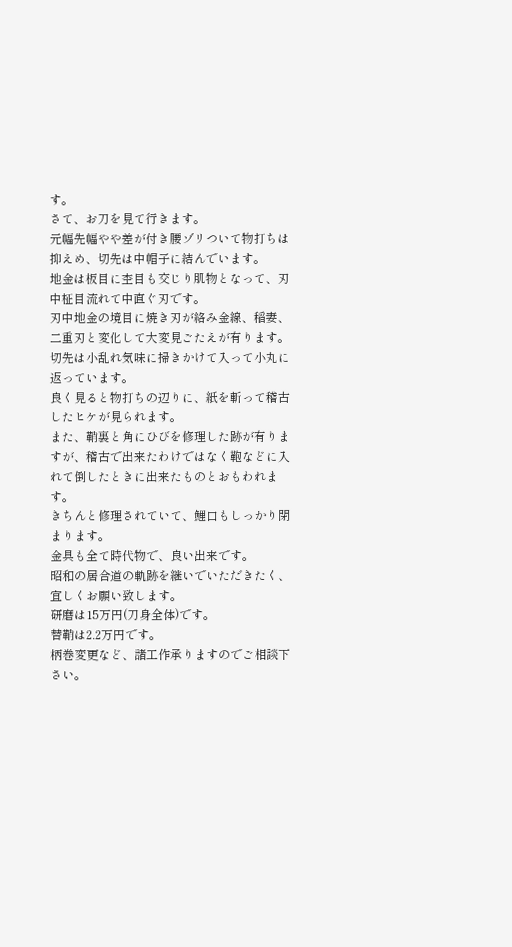す。
さて、お刀を見て行きます。
元幅先幅やや差が付き腰ゾリついて物打ちは抑えめ、切先は中帽子に結んでいます。
地金は板目に杢目も交じり肌物となって、刃中柾目流れて中直ぐ刃です。
刃中地金の境目に焼き刃が絡み金線、稲妻、二重刃と変化して大変見ごたえが有ります。
切先は小乱れ気味に掃きかけて入って小丸に返っています。
良く見ると物打ちの辺りに、紙を斬って稽古したヒケが見られます。
また、鞘裏と角にひびを修理した跡が有りますが、稽古で出来たわけではなく鞄などに入れて倒したときに出来たものとおもわれます。
きちんと修理されていて、鯉口もしっかり閉まります。
金具も全て時代物で、良い出来です。
昭和の居合道の軌跡を継いでいただきたく、宜しくお願い致します。
研磨は15万円(刀身全体)です。
替鞘は2.2万円です。
柄巻変更など、諸工作承りますのでご相談下さい。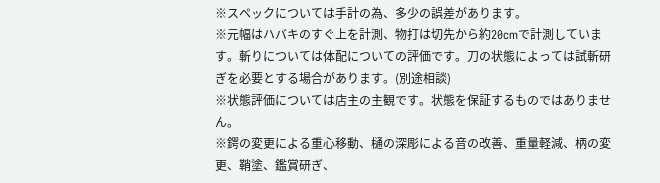※スペックについては手計の為、多少の誤差があります。
※元幅はハバキのすぐ上を計測、物打は切先から約20cmで計測しています。斬りについては体配についての評価です。刀の状態によっては試斬研ぎを必要とする場合があります。(別途相談)
※状態評価については店主の主観です。状態を保証するものではありません。
※鍔の変更による重心移動、樋の深彫による音の改善、重量軽減、柄の変更、鞘塗、鑑賞研ぎ、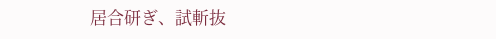居合研ぎ、試斬抜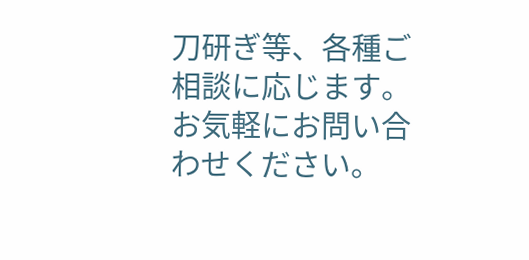刀研ぎ等、各種ご相談に応じます。お気軽にお問い合わせください。